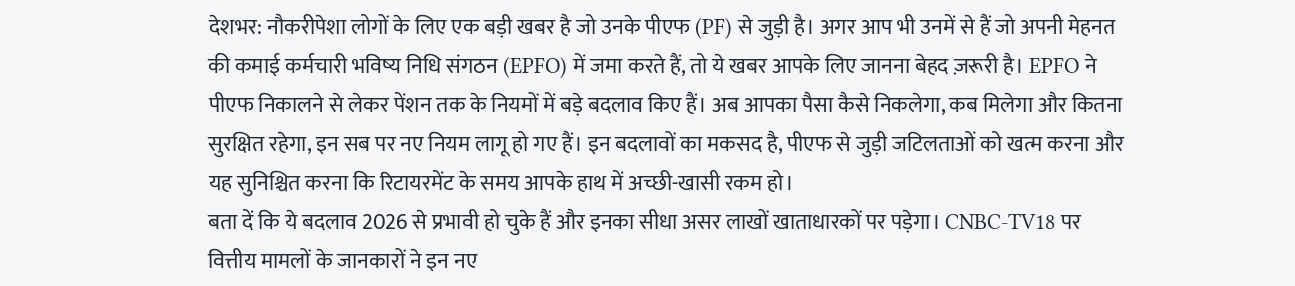देशभर: नौकरीपेशा लोगों के लिए एक बड़ी खबर है जो उनके पीएफ (PF) से जुड़ी है। अगर आप भी उनमें से हैं जो अपनी मेहनत की कमाई कर्मचारी भविष्य निधि संगठन (EPFO) में जमा करते हैं, तो ये खबर आपके लिए जानना बेहद ज़रूरी है। EPFO ने पीएफ निकालने से लेकर पेंशन तक के नियमों में बड़े बदलाव किए हैं। अब आपका पैसा कैसे निकलेगा, कब मिलेगा और कितना सुरक्षित रहेगा, इन सब पर नए नियम लागू हो गए हैं। इन बदलावों का मकसद है, पीएफ से जुड़ी जटिलताओं को खत्म करना और यह सुनिश्चित करना कि रिटायरमेंट के समय आपके हाथ में अच्छी-खासी रकम हो।
बता दें कि ये बदलाव 2026 से प्रभावी हो चुके हैं और इनका सीधा असर लाखों खाताधारकों पर पड़ेगा। CNBC-TV18 पर वित्तीय मामलों के जानकारों ने इन नए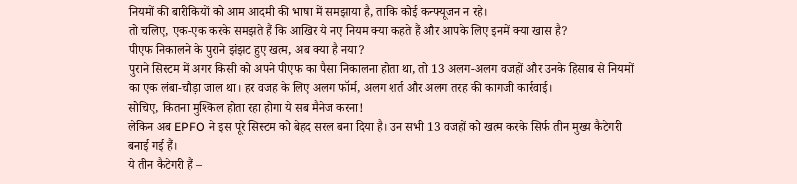नियमों की बारीकियों को आम आदमी की भाषा में समझाया है, ताकि कोई कन्फ्यूजन न रहे।
तो चलिए, एक-एक करके समझते हैं कि आखिर ये नए नियम क्या कहते हैं और आपके लिए इनमें क्या खास है?
पीएफ निकालने के पुराने झंझट हुए खत्म, अब क्या है नया?
पुराने सिस्टम में अगर किसी को अपने पीएफ का पैसा निकालना होता था, तो 13 अलग-अलग वजहों और उनके हिसाब से नियमों का एक लंबा-चौड़ा जाल था। हर वजह के लिए अलग फॉर्म, अलग शर्त और अलग तरह की कागजी कार्रवाई।
सोचिए, कितना मुश्किल होता रहा होगा ये सब मैनेज करना!
लेकिन अब EPFO ने इस पूरे सिस्टम को बेहद सरल बना दिया है। उन सभी 13 वजहों को खत्म करके सिर्फ तीन मुख्य कैटेगरी बनाई गई हैं।
ये तीन कैटेगरी हैं –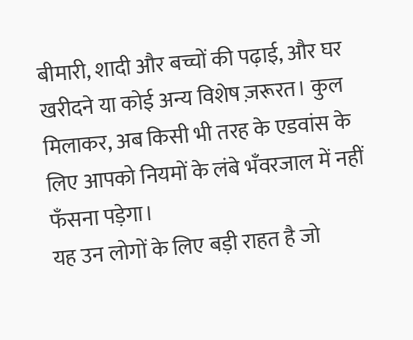बीमारी, शादी और बच्चों की पढ़ाई, और घर खरीदने या कोई अन्य विशेष ज़रूरत। कुल मिलाकर, अब किसी भी तरह के एडवांस के लिए आपको नियमों के लंबे भँवरजाल में नहीं फँसना पड़ेगा।
यह उन लोगों के लिए बड़ी राहत है जो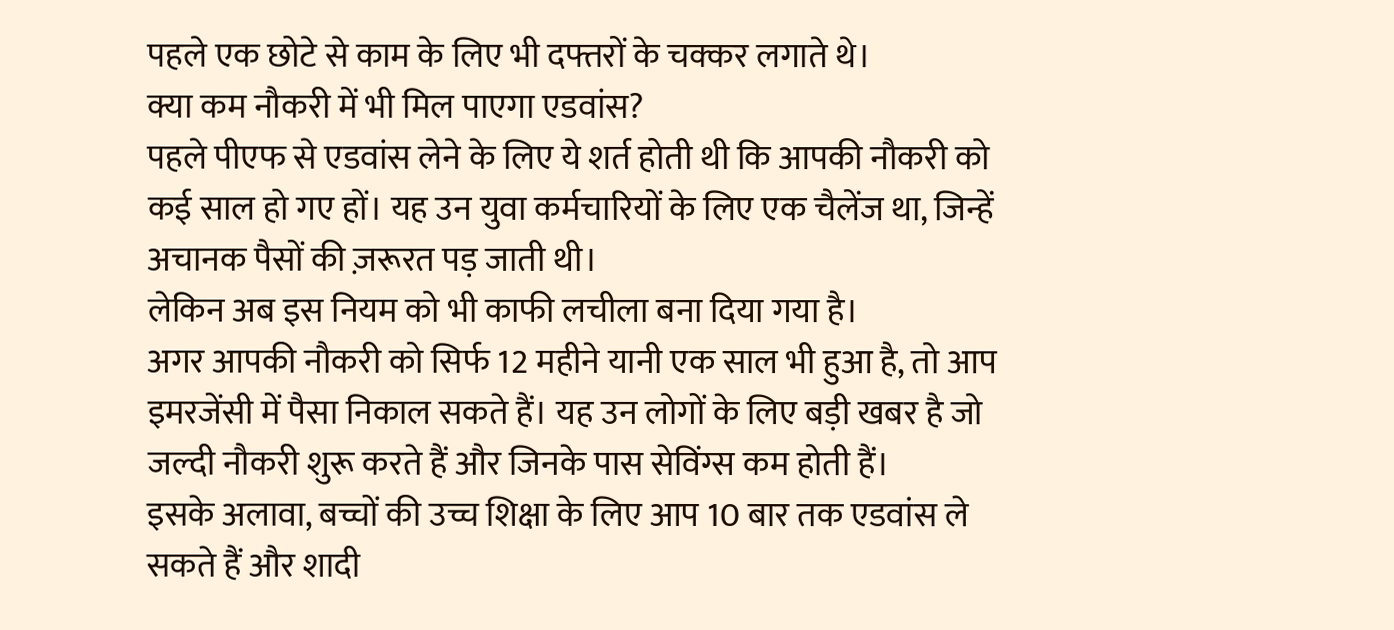पहले एक छोटे से काम के लिए भी दफ्तरों के चक्कर लगाते थे।
क्या कम नौकरी में भी मिल पाएगा एडवांस?
पहले पीएफ से एडवांस लेने के लिए ये शर्त होती थी कि आपकी नौकरी को कई साल हो गए हों। यह उन युवा कर्मचारियों के लिए एक चैलेंज था, जिन्हें अचानक पैसों की ज़रूरत पड़ जाती थी।
लेकिन अब इस नियम को भी काफी लचीला बना दिया गया है।
अगर आपकी नौकरी को सिर्फ 12 महीने यानी एक साल भी हुआ है, तो आप इमरजेंसी में पैसा निकाल सकते हैं। यह उन लोगों के लिए बड़ी खबर है जो जल्दी नौकरी शुरू करते हैं और जिनके पास सेविंग्स कम होती हैं।
इसके अलावा, बच्चों की उच्च शिक्षा के लिए आप 10 बार तक एडवांस ले सकते हैं और शादी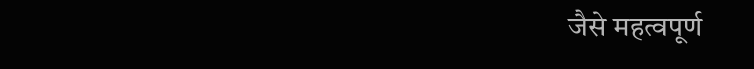जैसे महत्वपूर्ण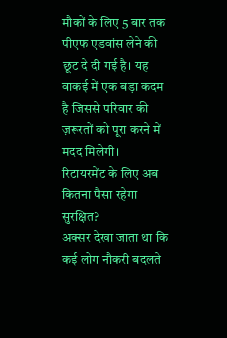मौकों के लिए 5 बार तक पीएफ एडवांस लेने की छूट दे दी गई है। यह वाकई में एक बड़ा कदम है जिससे परिवार की ज़रूरतों को पूरा करने में मदद मिलेगी।
रिटायरमेंट के लिए अब कितना पैसा रहेगा सुरक्षित?
अक्सर देखा जाता था कि कई लोग नौकरी बदलते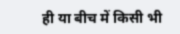ही या बीच में किसी भी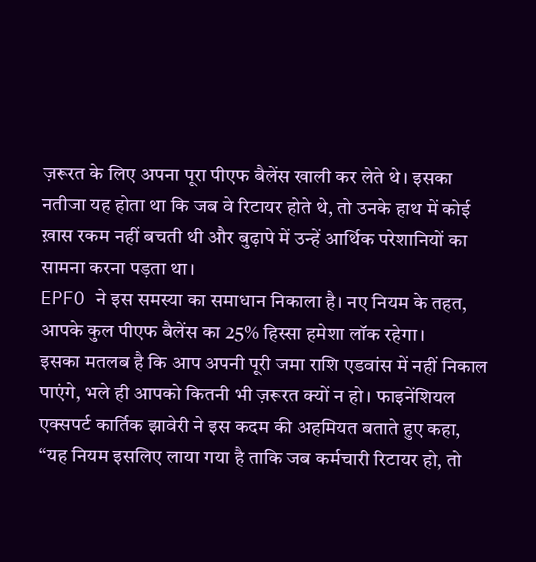ज़रूरत के लिए अपना पूरा पीएफ बैलेंस खाली कर लेते थे। इसका नतीजा यह होता था कि जब वे रिटायर होते थे, तो उनके हाथ में कोई ख़ास रकम नहीं बचती थी और बुढ़ापे में उन्हें आर्थिक परेशानियों का सामना करना पड़ता था।
EPFO ने इस समस्या का समाधान निकाला है। नए नियम के तहत, आपके कुल पीएफ बैलेंस का 25% हिस्सा हमेशा लॉक रहेगा।
इसका मतलब है कि आप अपनी पूरी जमा राशि एडवांस में नहीं निकाल पाएंगे, भले ही आपको कितनी भी ज़रूरत क्यों न हो। फाइनेंशियल एक्सपर्ट कार्तिक झावेरी ने इस कदम की अहमियत बताते हुए कहा, “यह नियम इसलिए लाया गया है ताकि जब कर्मचारी रिटायर हो, तो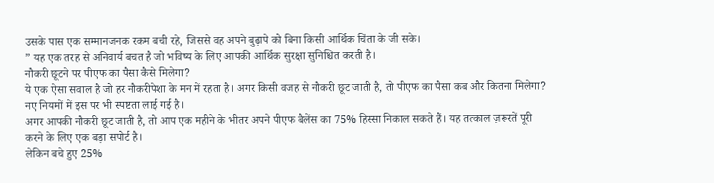उसके पास एक सम्मानजनक रकम बची रहे, जिससे वह अपने बुढ़ापे को बिना किसी आर्थिक चिंता के जी सके।
” यह एक तरह से अनिवार्य बचत है जो भविष्य के लिए आपकी आर्थिक सुरक्षा सुनिश्चित करती है।
नौकरी छूटने पर पीएफ का पैसा कैसे मिलेगा?
ये एक ऐसा सवाल है जो हर नौकरीपेशा के मन में रहता है। अगर किसी वजह से नौकरी छूट जाती है, तो पीएफ का पैसा कब और कितना मिलेगा? नए नियमों में इस पर भी स्पष्टता लाई गई है।
अगर आपकी नौकरी छूट जाती है, तो आप एक महीने के भीतर अपने पीएफ बैलेंस का 75% हिस्सा निकाल सकते हैं। यह तत्काल ज़रूरतें पूरी करने के लिए एक बड़ा सपोर्ट है।
लेकिन बचे हुए 25%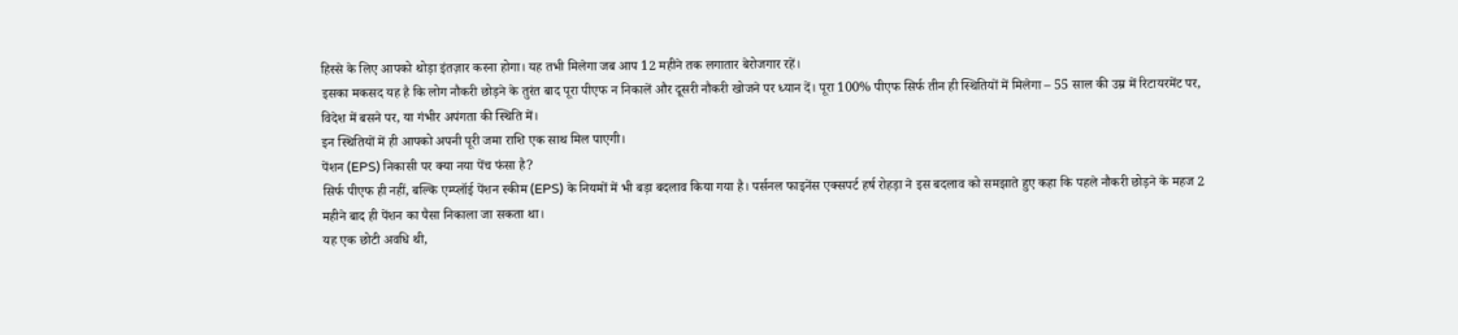हिस्से के लिए आपको थोड़ा इंतज़ार करना होगा। यह तभी मिलेगा जब आप 12 महीने तक लगातार बेरोजगार रहें।
इसका मकसद यह है कि लोग नौकरी छोड़ने के तुरंत बाद पूरा पीएफ न निकालें और दूसरी नौकरी खोजने पर ध्यान दें। पूरा 100% पीएफ सिर्फ तीन ही स्थितियों में मिलेगा – 55 साल की उम्र में रिटायरमेंट पर, विदेश में बसने पर, या गंभीर अपंगता की स्थिति में।
इन स्थितियों में ही आपको अपनी पूरी जमा राशि एक साथ मिल पाएगी।
पेंशन (EPS) निकासी पर क्या नया पेंच फंसा है?
सिर्फ पीएफ ही नहीं, बल्कि एम्प्लॉई पेंशन स्कीम (EPS) के नियमों में भी बड़ा बदलाव किया गया है। पर्सनल फाइनेंस एक्सपर्ट हर्ष रोहड़ा ने इस बदलाव को समझाते हुए कहा कि पहले नौकरी छोड़ने के महज 2 महीने बाद ही पेंशन का पैसा निकाला जा सकता था।
यह एक छोटी अवधि थी,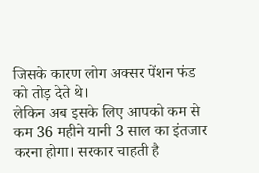जिसके कारण लोग अक्सर पेंशन फंड को तोड़ देते थे।
लेकिन अब इसके लिए आपको कम से कम 36 महीने यानी 3 साल का इंतजार करना होगा। सरकार चाहती है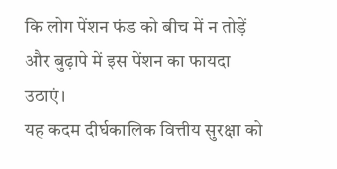कि लोग पेंशन फंड को बीच में न तोड़ें और बुढ़ापे में इस पेंशन का फायदा उठाएं।
यह कदम दीर्घकालिक वित्तीय सुरक्षा को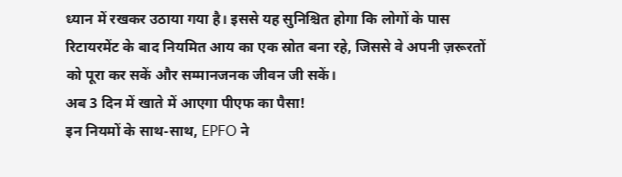ध्यान में रखकर उठाया गया है। इससे यह सुनिश्चित होगा कि लोगों के पास रिटायरमेंट के बाद नियमित आय का एक स्रोत बना रहे, जिससे वे अपनी ज़रूरतों को पूरा कर सकें और सम्मानजनक जीवन जी सकें।
अब 3 दिन में खाते में आएगा पीएफ का पैसा!
इन नियमों के साथ-साथ, EPFO ने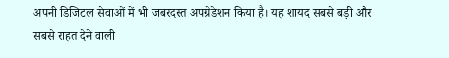अपनी डिजिटल सेवाओं में भी जबरदस्त अपग्रेडेशन किया है। यह शायद सबसे बड़ी और सबसे राहत देने वाली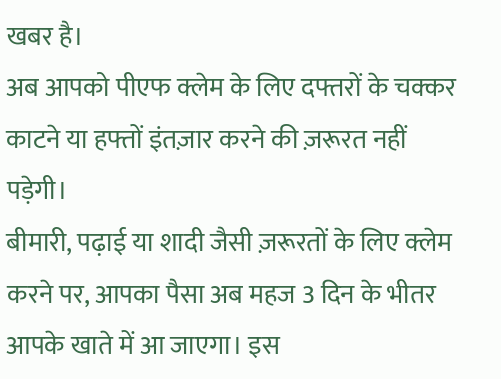खबर है।
अब आपको पीएफ क्लेम के लिए दफ्तरों के चक्कर काटने या हफ्तों इंतज़ार करने की ज़रूरत नहीं पड़ेगी।
बीमारी, पढ़ाई या शादी जैसी ज़रूरतों के लिए क्लेम करने पर, आपका पैसा अब महज 3 दिन के भीतर आपके खाते में आ जाएगा। इस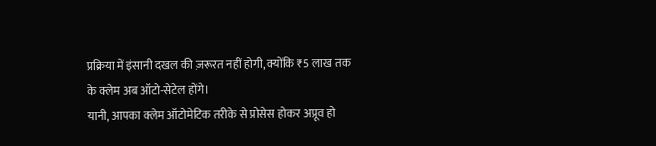प्रक्रिया में इंसानी दखल की ज़रूरत नहीं होगी, क्योंकि ₹5 लाख तक के क्लेम अब ऑटो-सेटेल होंगे।
यानी, आपका क्लेम ऑटोमेटिक तरीके से प्रोसेस होकर अप्रूव हो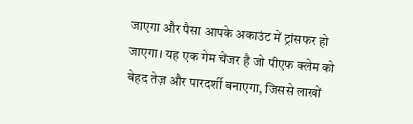जाएगा और पैसा आपके अकाउंट में ट्रांसफर हो जाएगा। यह एक गेम चेंजर है जो पीएफ क्लेम को बेहद तेज़ और पारदर्शी बनाएगा, जिससे लाखों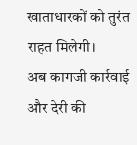खाताधारकों को तुरंत राहत मिलेगी।
अब कागजी कार्रवाई और देरी की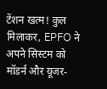टेंशन खत्म! कुल मिलाकर, EPFO ने अपने सिस्टम को मॉडर्न और यूजर-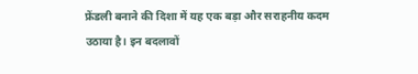फ्रेंडली बनाने की दिशा में यह एक बड़ा और सराहनीय कदम उठाया है। इन बदलावों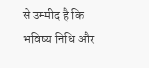से उम्मीद है कि भविष्य निधि और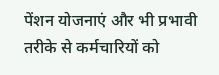पेंशन योजनाएं और भी प्रभावी तरीके से कर्मचारियों को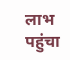लाभ पहुंचा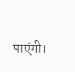पाएंगी।